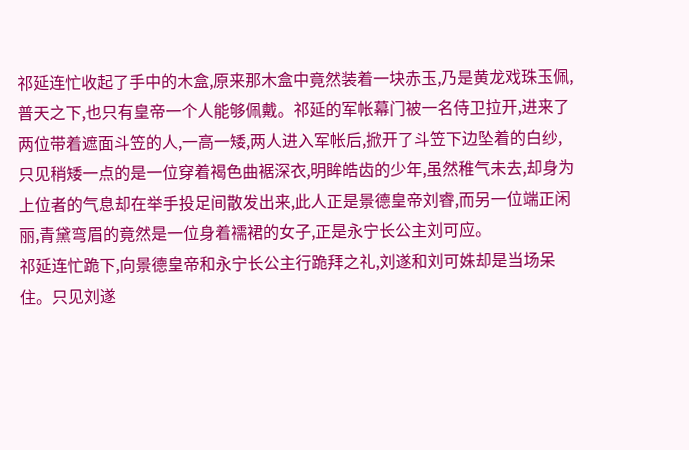祁延连忙收起了手中的木盒,原来那木盒中竟然装着一块赤玉,乃是黄龙戏珠玉佩,普天之下,也只有皇帝一个人能够佩戴。祁延的军帐幕门被一名侍卫拉开,进来了两位带着遮面斗笠的人,一高一矮,两人进入军帐后,掀开了斗笠下边坠着的白纱,只见稍矮一点的是一位穿着褐色曲裾深衣,明眸皓齿的少年,虽然稚气未去,却身为上位者的气息却在举手投足间散发出来,此人正是景德皇帝刘睿,而另一位端正闲丽,青黛弯眉的竟然是一位身着襦裙的女子,正是永宁长公主刘可应。
祁延连忙跪下,向景德皇帝和永宁长公主行跪拜之礼,刘遂和刘可姝却是当场呆住。只见刘遂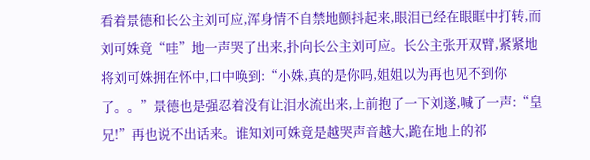看着景德和长公主刘可应,浑身情不自禁地颤抖起来,眼泪已经在眼眶中打转,而刘可姝竟“哇”地一声哭了出来,扑向长公主刘可应。长公主张开双臂,紧紧地将刘可姝拥在怀中,口中唤到:“小姝,真的是你吗,姐姐以为再也见不到你了。。”景德也是强忍着没有让泪水流出来,上前抱了一下刘遂,喊了一声:“皇兄!”再也说不出话来。谁知刘可姝竟是越哭声音越大,跪在地上的祁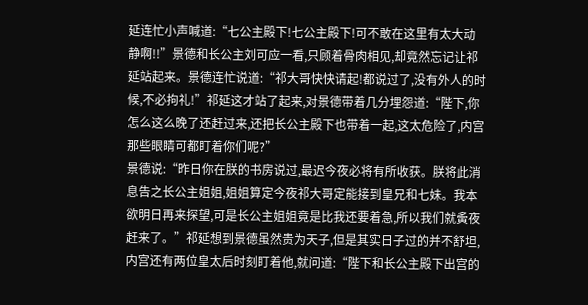延连忙小声喊道:“七公主殿下!七公主殿下!可不敢在这里有太大动静啊!!”景德和长公主刘可应一看,只顾着骨肉相见,却竟然忘记让祁延站起来。景德连忙说道:“祁大哥快快请起!都说过了,没有外人的时候,不必拘礼!”祁延这才站了起来,对景德带着几分埋怨道:“陛下,你怎么这么晚了还赶过来,还把长公主殿下也带着一起,这太危险了,内宫那些眼睛可都盯着你们呢?”
景德说:“昨日你在朕的书房说过,最迟今夜必将有所收获。朕将此消息告之长公主姐姐,姐姐算定今夜祁大哥定能接到皇兄和七妹。我本欲明日再来探望,可是长公主姐姐竟是比我还要着急,所以我们就夤夜赶来了。”祁延想到景德虽然贵为天子,但是其实日子过的并不舒坦,内宫还有两位皇太后时刻盯着他,就问道:“陛下和长公主殿下出宫的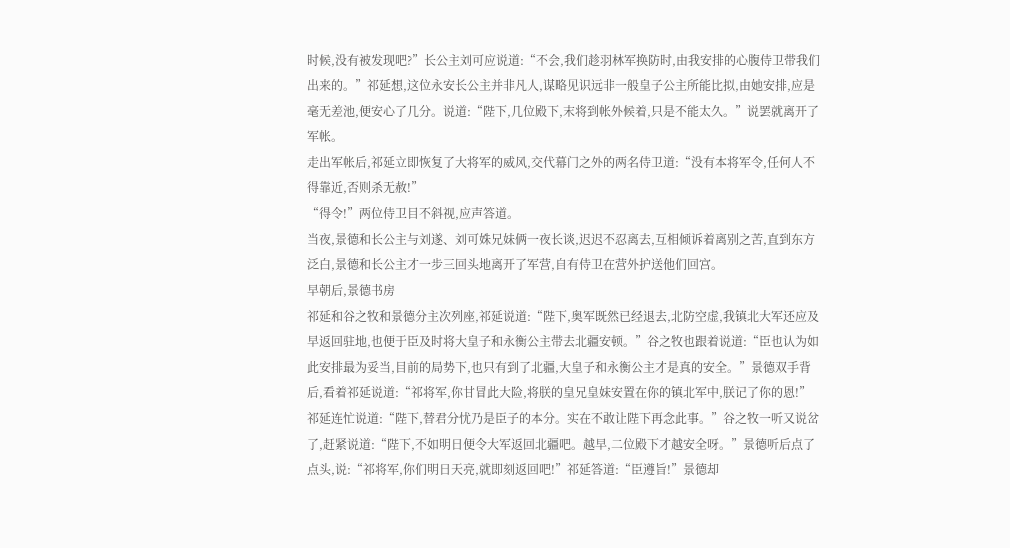时候,没有被发现吧?”长公主刘可应说道:“不会,我们趁羽林军换防时,由我安排的心腹侍卫带我们出来的。”祁延想,这位永安长公主并非凡人,谋略见识远非一般皇子公主所能比拟,由她安排,应是毫无差池,便安心了几分。说道:“陛下,几位殿下,末将到帐外候着,只是不能太久。”说罢就离开了军帐。
走出军帐后,祁延立即恢复了大将军的威风,交代幕门之外的两名侍卫道:“没有本将军令,任何人不得靠近,否则杀无赦!”
“得令!”两位侍卫目不斜视,应声答道。
当夜,景德和长公主与刘遂、刘可姝兄妹俩一夜长谈,迟迟不忍离去,互相倾诉着离别之苦,直到东方泛白,景德和长公主才一步三回头地离开了军营,自有侍卫在营外护送他们回宫。
早朝后,景德书房
祁延和谷之牧和景德分主次列座,祁延说道:“陛下,奥军既然已经退去,北防空虚,我镇北大军还应及早返回驻地,也便于臣及时将大皇子和永衡公主带去北疆安顿。”谷之牧也跟着说道:“臣也认为如此安排最为妥当,目前的局势下,也只有到了北疆,大皇子和永衡公主才是真的安全。”景德双手背后,看着祁延说道:“祁将军,你甘冒此大险,将朕的皇兄皇妹安置在你的镇北军中,朕记了你的恩!”祁延连忙说道:“陛下,替君分忧乃是臣子的本分。实在不敢让陛下再念此事。”谷之牧一听又说岔了,赶紧说道:“陛下,不如明日便令大军返回北疆吧。越早,二位殿下才越安全呀。”景德听后点了点头,说:“祁将军,你们明日天亮,就即刻返回吧!”祁延答道:“臣遵旨!”景德却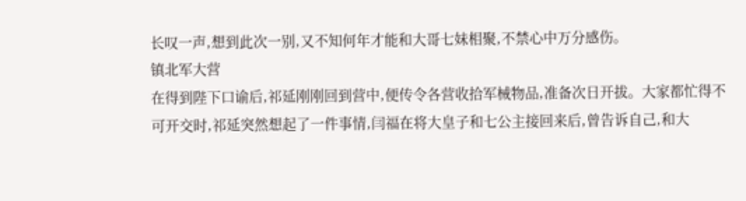长叹一声,想到此次一别,又不知何年才能和大哥七妹相聚,不禁心中万分感伤。
镇北军大营
在得到陛下口谕后,祁延刚刚回到营中,便传令各营收拾军械物品,准备次日开拔。大家都忙得不可开交时,祁延突然想起了一件事情,闫福在将大皇子和七公主接回来后,曾告诉自己,和大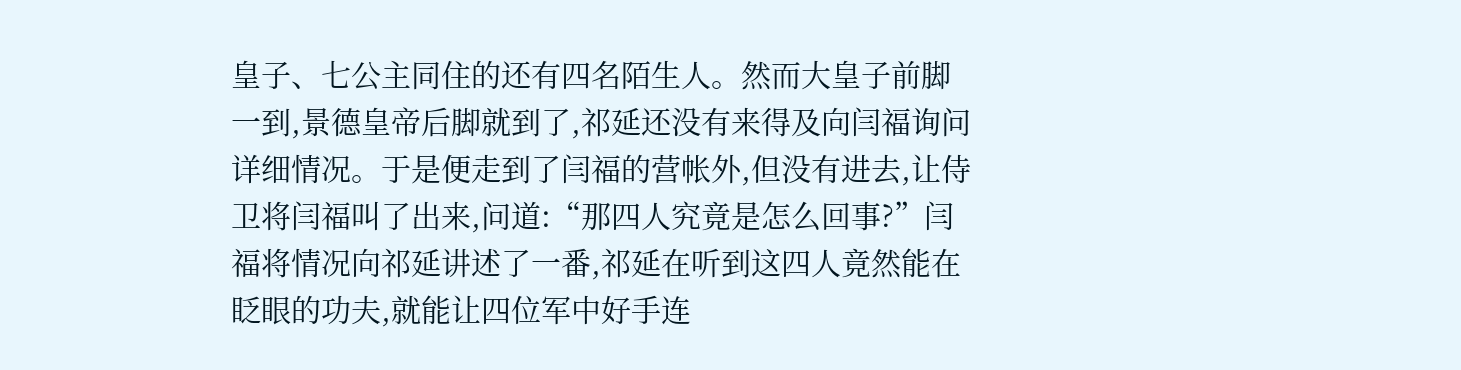皇子、七公主同住的还有四名陌生人。然而大皇子前脚一到,景德皇帝后脚就到了,祁延还没有来得及向闫福询问详细情况。于是便走到了闫福的营帐外,但没有进去,让侍卫将闫福叫了出来,问道:“那四人究竟是怎么回事?”闫福将情况向祁延讲述了一番,祁延在听到这四人竟然能在眨眼的功夫,就能让四位军中好手连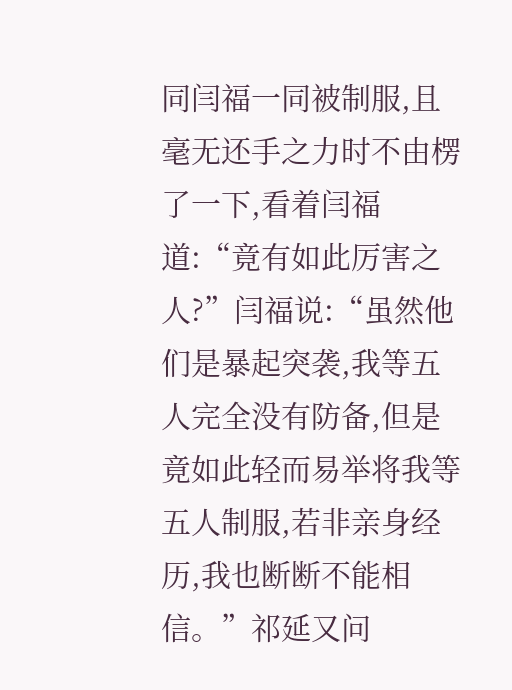同闫福一同被制服,且毫无还手之力时不由楞了一下,看着闫福道:“竟有如此厉害之人?”闫福说:“虽然他们是暴起突袭,我等五人完全没有防备,但是竟如此轻而易举将我等五人制服,若非亲身经历,我也断断不能相信。”祁延又问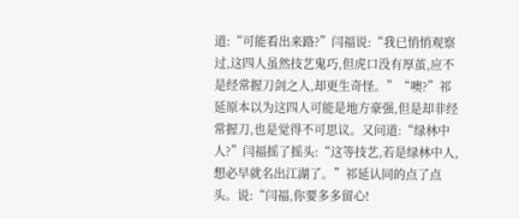道:“可能看出来路?”闫福说:“我已悄悄观察过,这四人虽然技艺鬼巧,但虎口没有厚茧,应不是经常握刀剑之人,却更生奇怪。”“噢?”祁延原本以为这四人可能是地方豪强,但是却非经常握刀,也是觉得不可思议。又问道:“绿林中人?”闫福摇了摇头:“这等技艺,若是绿林中人,想必早就名出江湖了。”祁延认同的点了点头。说:“闫福,你要多多留心!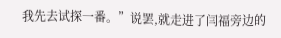我先去试探一番。”说罢,就走进了闫福旁边的